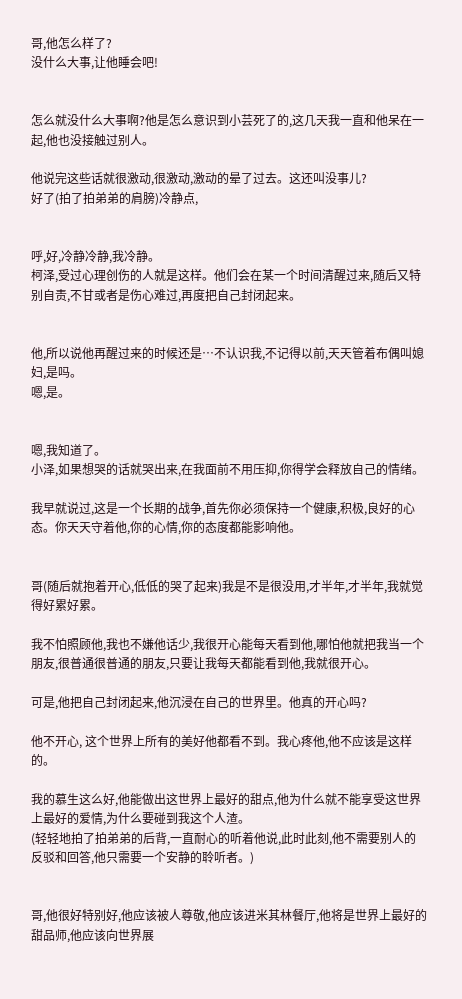哥,他怎么样了?
没什么大事,让他睡会吧!


怎么就没什么大事啊?他是怎么意识到小芸死了的,这几天我一直和他呆在一起,他也没接触过别人。

他说完这些话就很激动,很激动,激动的晕了过去。这还叫没事儿?
好了(拍了拍弟弟的肩膀)冷静点,


呼,好,冷静冷静,我冷静。
柯泽,受过心理创伤的人就是这样。他们会在某一个时间清醒过来,随后又特别自责,不甘或者是伤心难过,再度把自己封闭起来。


他,所以说他再醒过来的时候还是…不认识我,不记得以前,天天管着布偶叫媳妇,是吗。
嗯,是。


嗯,我知道了。
小泽,如果想哭的话就哭出来,在我面前不用压抑,你得学会释放自己的情绪。

我早就说过,这是一个长期的战争,首先你必须保持一个健康,积极,良好的心态。你天天守着他,你的心情,你的态度都能影响他。


哥(随后就抱着开心,低低的哭了起来)我是不是很没用,才半年,才半年,我就觉得好累好累。

我不怕照顾他,我也不嫌他话少,我很开心能每天看到他,哪怕他就把我当一个朋友,很普通很普通的朋友,只要让我每天都能看到他,我就很开心。

可是,他把自己封闭起来,他沉浸在自己的世界里。他真的开心吗?

他不开心, 这个世界上所有的美好他都看不到。我心疼他,他不应该是这样的。

我的慕生这么好,他能做出这世界上最好的甜点,他为什么就不能享受这世界上最好的爱情,为什么要碰到我这个人渣。
(轻轻地拍了拍弟弟的后背,一直耐心的听着他说,此时此刻,他不需要别人的反驳和回答,他只需要一个安静的聆听者。)


哥,他很好特别好,他应该被人尊敬,他应该进米其林餐厅,他将是世界上最好的甜品师,他应该向世界展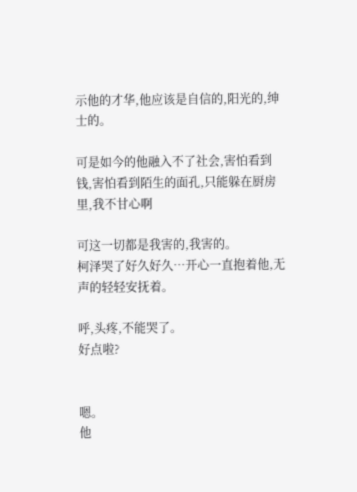示他的才华,他应该是自信的,阳光的,绅士的。

可是如今的他融入不了社会,害怕看到钱,害怕看到陌生的面孔,只能躲在厨房里,我不甘心啊

可这一切都是我害的,我害的。
柯泽哭了好久好久…开心一直抱着他,无声的轻轻安抚着。

呼,头疼,不能哭了。
好点啦?


嗯。
他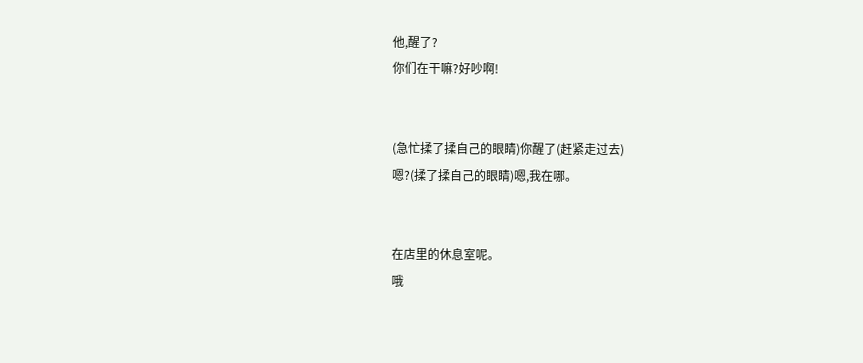他,醒了?
你们在干嘛?好吵啊!


(急忙揉了揉自己的眼睛)你醒了(赶紧走过去)
嗯?(揉了揉自己的眼睛)嗯,我在哪。


在店里的休息室呢。
哦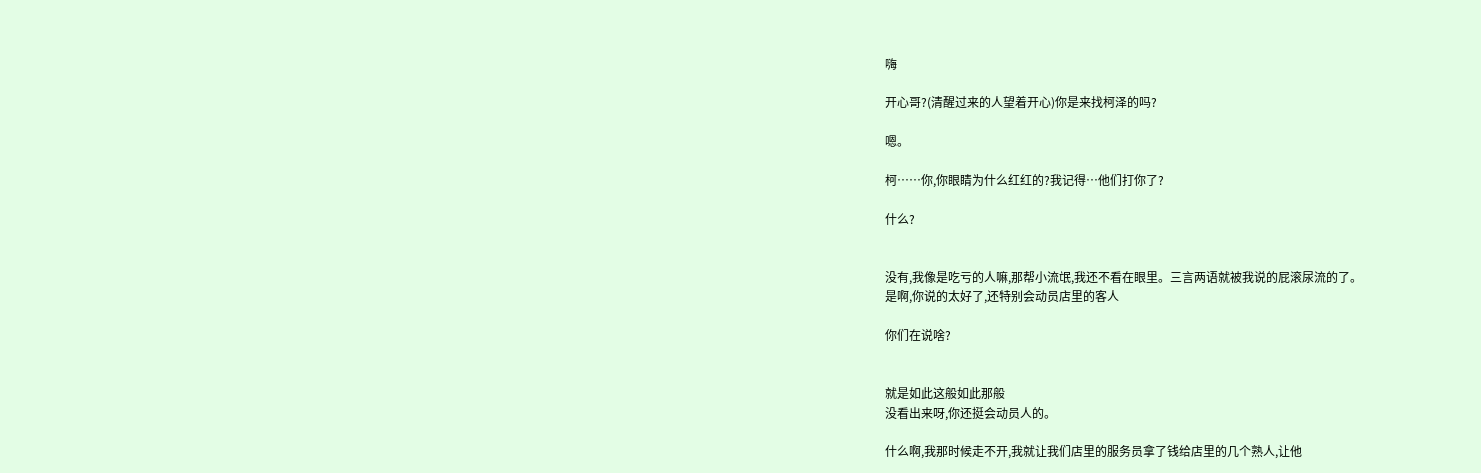嗨

开心哥?(清醒过来的人望着开心)你是来找柯泽的吗?

嗯。

柯……你,你眼睛为什么红红的?我记得…他们打你了?

什么?


没有,我像是吃亏的人嘛,那帮小流氓,我还不看在眼里。三言两语就被我说的屁滚尿流的了。
是啊,你说的太好了,还特别会动员店里的客人

你们在说啥?


就是如此这般如此那般
没看出来呀,你还挺会动员人的。

什么啊,我那时候走不开,我就让我们店里的服务员拿了钱给店里的几个熟人,让他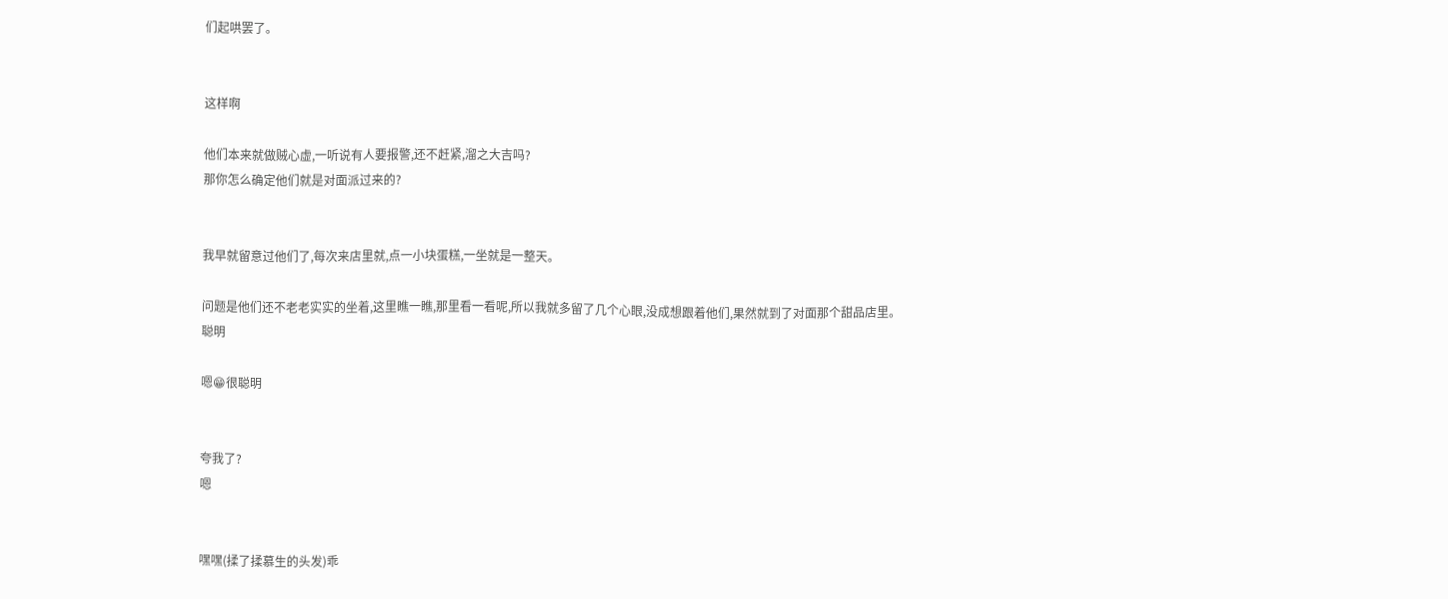们起哄罢了。


这样啊

他们本来就做贼心虚,一听说有人要报警,还不赶紧,溜之大吉吗?
那你怎么确定他们就是对面派过来的?


我早就留意过他们了,每次来店里就,点一小块蛋糕,一坐就是一整天。

问题是他们还不老老实实的坐着,这里瞧一瞧,那里看一看呢,所以我就多留了几个心眼,没成想跟着他们,果然就到了对面那个甜品店里。
聪明

嗯😁很聪明


夸我了?
嗯


嘿嘿(揉了揉慕生的头发)乖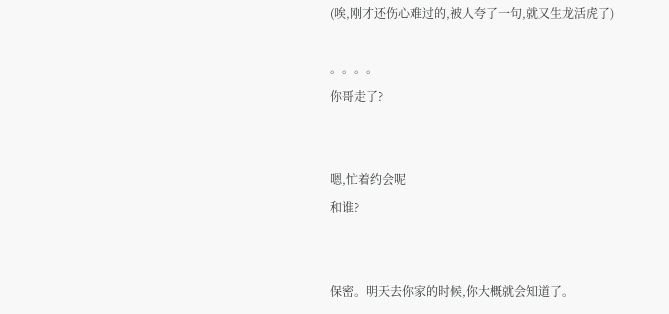(唉,刚才还伤心难过的,被人夸了一句,就又生龙活虎了)

。。。。
你哥走了?


嗯,忙着约会呢
和谁?


保密。明天去你家的时候,你大概就会知道了。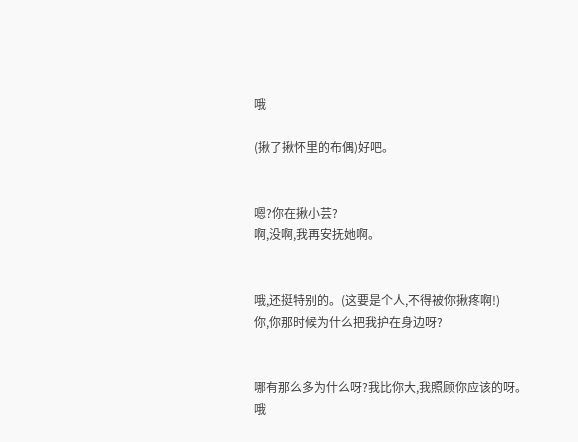哦

(揪了揪怀里的布偶)好吧。


嗯?你在揪小芸?
啊,没啊,我再安抚她啊。


哦,还挺特别的。(这要是个人,不得被你揪疼啊!)
你,你那时候为什么把我护在身边呀?


哪有那么多为什么呀?我比你大,我照顾你应该的呀。
哦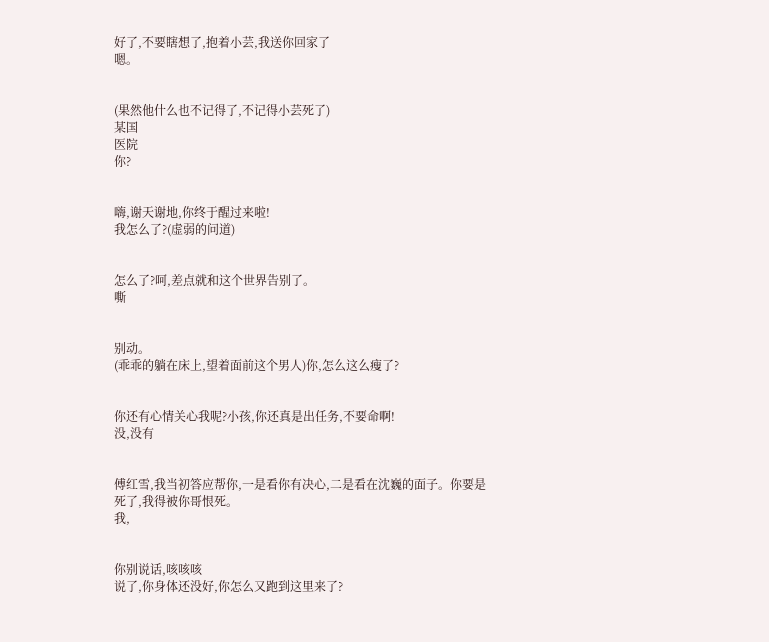好了,不要瞎想了,抱着小芸,我送你回家了
嗯。


(果然他什么也不记得了,不记得小芸死了)
某国
医院
你?


嗨,谢天谢地,你终于醒过来啦!
我怎么了?(虚弱的问道)


怎么了?呵,差点就和这个世界告别了。
嘶


别动。
(乖乖的躺在床上,望着面前这个男人)你,怎么这么瘦了?


你还有心情关心我呢?小孩,你还真是出任务,不要命啊!
没,没有


傅红雪,我当初答应帮你,一是看你有决心,二是看在沈巍的面子。你要是死了,我得被你哥恨死。
我,


你别说话,咳咳咳
说了,你身体还没好,你怎么又跑到这里来了?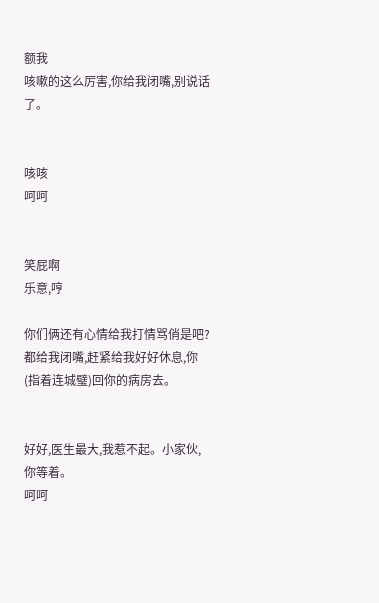额我
咳嗽的这么厉害,你给我闭嘴,别说话了。


咳咳
呵呵


笑屁啊
乐意,哼

你们俩还有心情给我打情骂俏是吧?都给我闭嘴,赶紧给我好好休息,你(指着连城璧)回你的病房去。


好好,医生最大,我惹不起。小家伙,你等着。
呵呵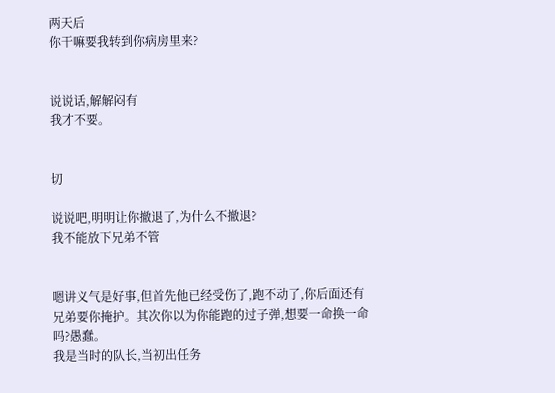两天后
你干嘛要我转到你病房里来?


说说话,解解闷有
我才不要。


切

说说吧,明明让你撤退了,为什么不撤退?
我不能放下兄弟不管


嗯讲义气是好事,但首先他已经受伤了,跑不动了,你后面还有兄弟要你掩护。其次你以为你能跑的过子弹,想要一命换一命吗?愚蠢。
我是当时的队长,当初出任务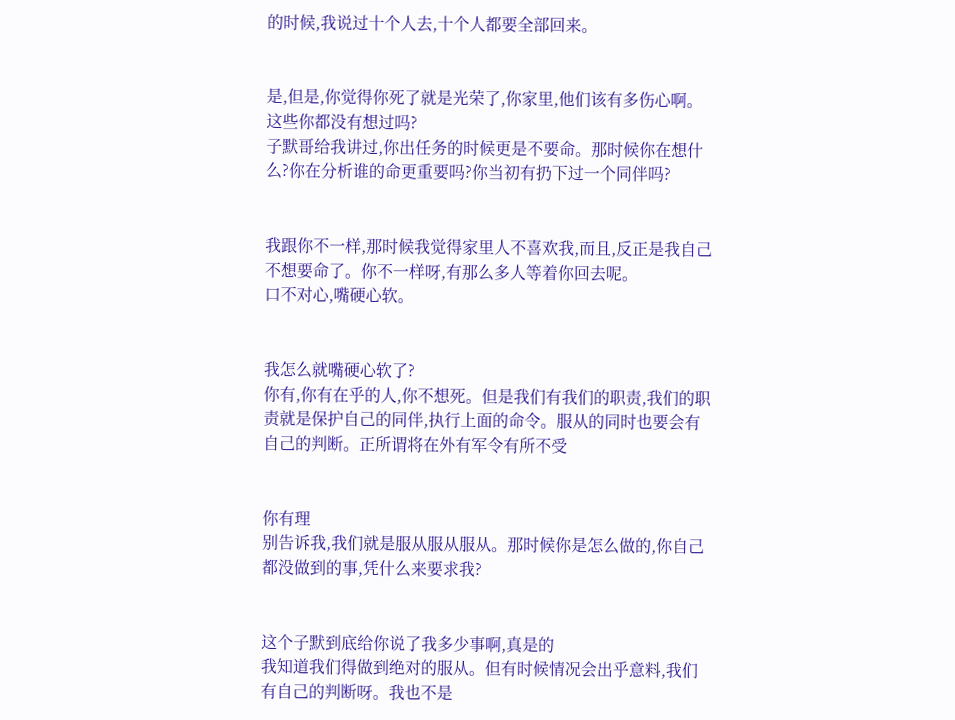的时候,我说过十个人去,十个人都要全部回来。


是,但是,你觉得你死了就是光荣了,你家里,他们该有多伤心啊。这些你都没有想过吗?
子默哥给我讲过,你出任务的时候更是不要命。那时候你在想什么?你在分析谁的命更重要吗?你当初有扔下过一个同伴吗?


我跟你不一样,那时候我觉得家里人不喜欢我,而且,反正是我自己不想要命了。你不一样呀,有那么多人等着你回去呢。
口不对心,嘴硬心软。


我怎么就嘴硬心软了?
你有,你有在乎的人,你不想死。但是我们有我们的职责,我们的职责就是保护自己的同伴,执行上面的命令。服从的同时也要会有自己的判断。正所谓将在外有军令有所不受


你有理
别告诉我,我们就是服从服从服从。那时候你是怎么做的,你自己都没做到的事,凭什么来要求我?


这个子默到底给你说了我多少事啊,真是的
我知道我们得做到绝对的服从。但有时候情况会出乎意料,我们有自己的判断呀。我也不是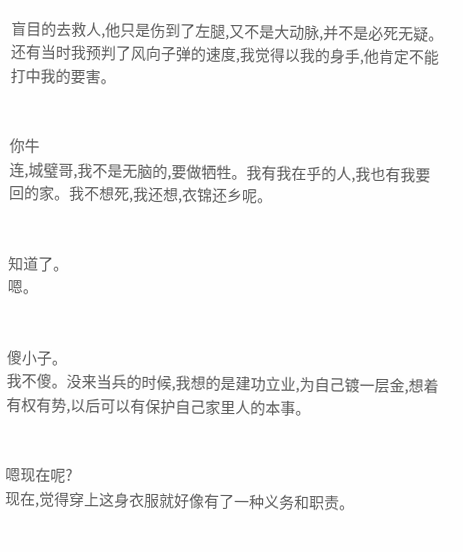盲目的去救人,他只是伤到了左腿,又不是大动脉,并不是必死无疑。还有当时我预判了风向子弹的速度,我觉得以我的身手,他肯定不能打中我的要害。


你牛
连,城璧哥,我不是无脑的,要做牺牲。我有我在乎的人,我也有我要回的家。我不想死,我还想,衣锦还乡呢。


知道了。
嗯。


傻小子。
我不傻。没来当兵的时候,我想的是建功立业,为自己镀一层金,想着有权有势,以后可以有保护自己家里人的本事。


嗯现在呢?
现在,觉得穿上这身衣服就好像有了一种义务和职责。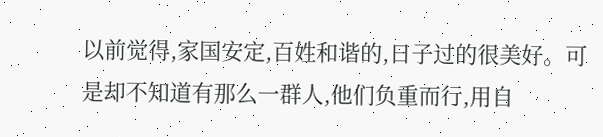以前觉得,家国安定,百姓和谐的,日子过的很美好。可是却不知道有那么一群人,他们负重而行,用自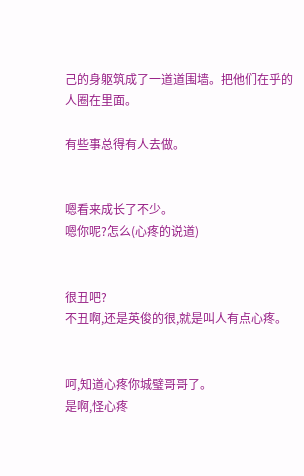己的身躯筑成了一道道围墙。把他们在乎的人圈在里面。

有些事总得有人去做。


嗯看来成长了不少。
嗯你呢?怎么(心疼的说道)


很丑吧?
不丑啊,还是英俊的很,就是叫人有点心疼。


呵,知道心疼你城璧哥哥了。
是啊,怪心疼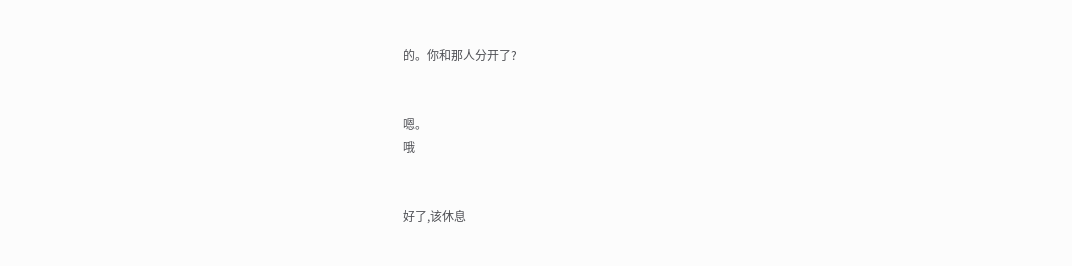的。你和那人分开了?


嗯。
哦


好了,该休息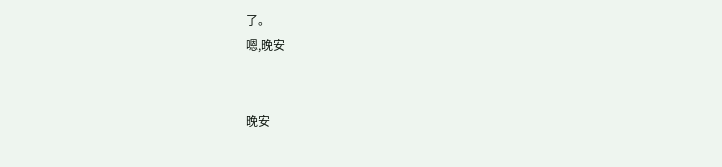了。
嗯,晚安


晚安